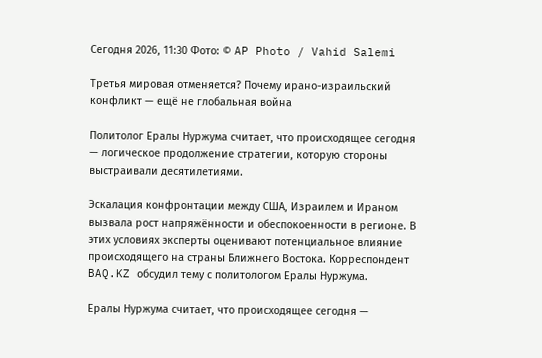Сегодня 2026, 11:30 Фото: © AP Photo / Vahid Salemi

Третья мировая отменяется? Почему ирано-израильский конфликт — ещё не глобальная война

Политолог Ералы Нуржума считает, что происходящее сегодня — логическое продолжение стратегии, которую стороны выстраивали десятилетиями.

Эскалация конфронтации между США, Израилем и Ираном вызвала рост напряжённости и обеспокоенности в регионе. В этих условиях эксперты оценивают потенциальное влияние происходящего на страны Ближнего Востока. Корреспондент BAQ.KZ обсудил тему с политологом Ералы Нуржума.

Ералы Нуржума считает, что происходящее сегодня —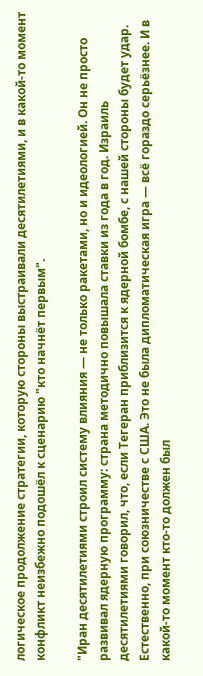логическое продолжение стратегии, которую стороны выстраивали десятилетиями, и в какой-то момент конфликт неизбежно подошёл к сценарию "кто начнёт первым".

"Иран десятилетиями строил систему влияния — не только ракетами, но и идеологией. Он не просто развивал ядерную программу: страна методично повышала ставки из года в год. Израиль десятилетиями говорил, что, если Тегеран приблизится к ядерной бомбе, с нашей стороны будет удар. Естественно, при союзничестве с США. Это не была дипломатическая игра — всё гораздо серьёзнее. И в какой-то момент кто-то должен был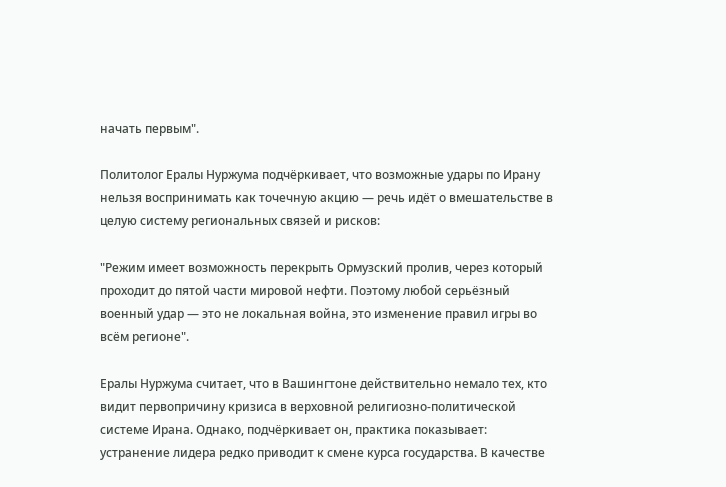начать первым".

Политолог Ералы Нуржума подчёркивает, что возможные удары по Ирану нельзя воспринимать как точечную акцию — речь идёт о вмешательстве в целую систему региональных связей и рисков:

"Режим имеет возможность перекрыть Ормузский пролив, через который проходит до пятой части мировой нефти. Поэтому любой серьёзный военный удар — это не локальная война, это изменение правил игры во всём регионе".

Ералы Нуржума считает, что в Вашингтоне действительно немало тех, кто видит первопричину кризиса в верховной религиозно-политической системе Ирана. Однако, подчёркивает он, практика показывает: устранение лидера редко приводит к смене курса государства. В качестве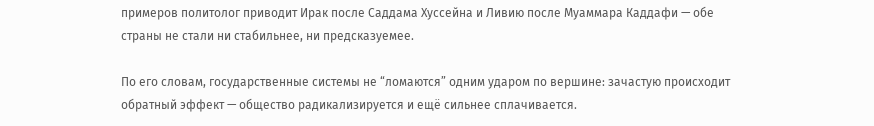примеров политолог приводит Ирак после Саддама Хуссейна и Ливию после Муаммара Каддафи — обе страны не стали ни стабильнее, ни предсказуемее.

По его словам, государственные системы не “ломаются” одним ударом по вершине: зачастую происходит обратный эффект — общество радикализируется и ещё сильнее сплачивается.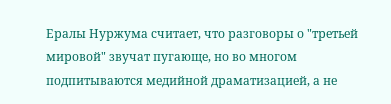Ералы Нуржума считает, что разговоры о "третьей мировой" звучат пугающе, но во многом подпитываются медийной драматизацией, а не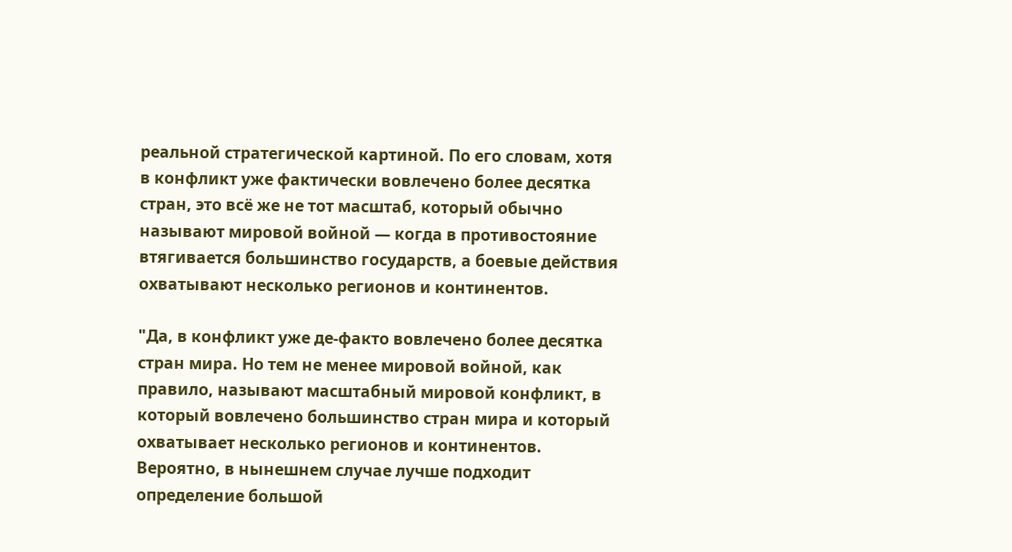реальной стратегической картиной. По его словам, хотя в конфликт уже фактически вовлечено более десятка стран, это всё же не тот масштаб, который обычно называют мировой войной — когда в противостояние втягивается большинство государств, а боевые действия охватывают несколько регионов и континентов.

"Да, в конфликт уже де-факто вовлечено более десятка стран мира. Но тем не менее мировой войной, как правило, называют масштабный мировой конфликт, в который вовлечено большинство стран мира и который охватывает несколько регионов и континентов. Вероятно, в нынешнем случае лучше подходит определение большой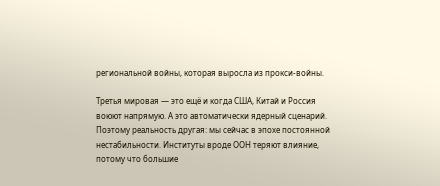региональной войны, которая выросла из прокси-войны.

Третья мировая — это ещё и когда США, Китай и Россия воюют напрямую. А это автоматически ядерный сценарий. Поэтому реальность другая: мы сейчас в эпохе постоянной нестабильности. Институты вроде ООН теряют влияние, потому что большие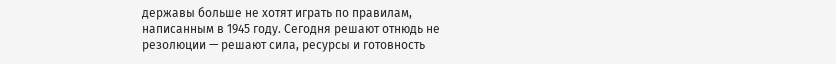державы больше не хотят играть по правилам, написанным в 1945 году. Сегодня решают отнюдь не резолюции — решают сила, ресурсы и готовность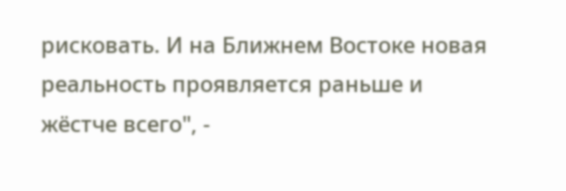рисковать. И на Ближнем Востоке новая реальность проявляется раньше и жёстче всего", -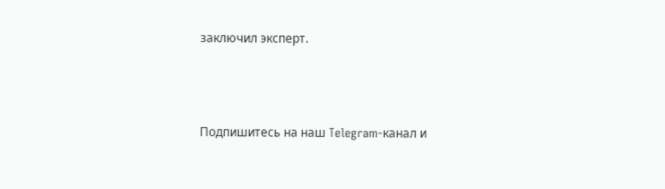заключил эксперт.



Подпишитесь на наш Telegram-канал и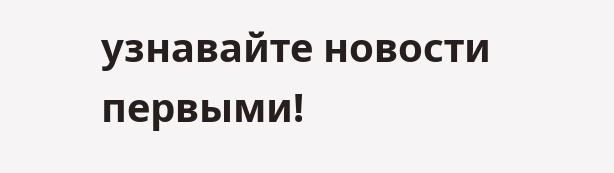узнавайте новости первыми!